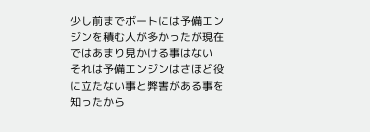少し前までボートには予備エンジンを積む人が多かったが現在ではあまり見かける事はない
それは予備エンジンはさほど役に立たない事と弊害がある事を知ったから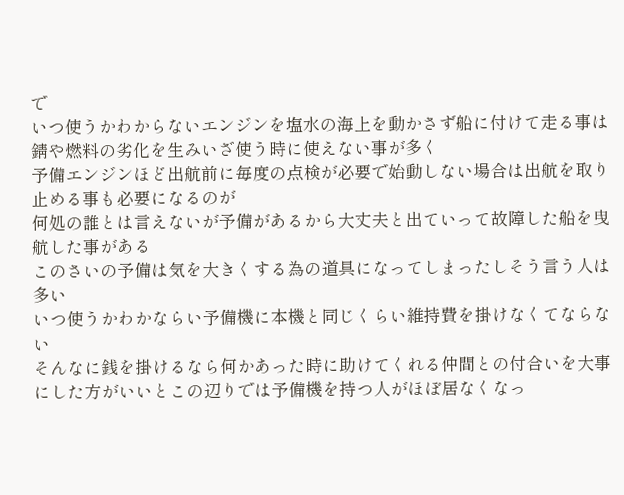で
いつ使うかわからないエンジンを塩水の海上を動かさず船に付けて走る事は錆や燃料の劣化を生みいざ使う時に使えない事が多く
予備エンジンほど出航前に毎度の点検が必要で始動しない場合は出航を取り止める事も必要になるのが
何処の誰とは言えないが予備があるから大丈夫と出ていって故障した船を曳航した事がある
このさいの予備は気を大きくする為の道具になってしまったしそう言う人は多い
いつ使うかわかならい予備機に本機と同じくらい維持費を掛けなくてならない
そんなに銭を掛けるなら何かあった時に助けてくれる仲間との付合いを大事にした方がいいとこの辺りでは予備機を持つ人がほぼ居なくなっ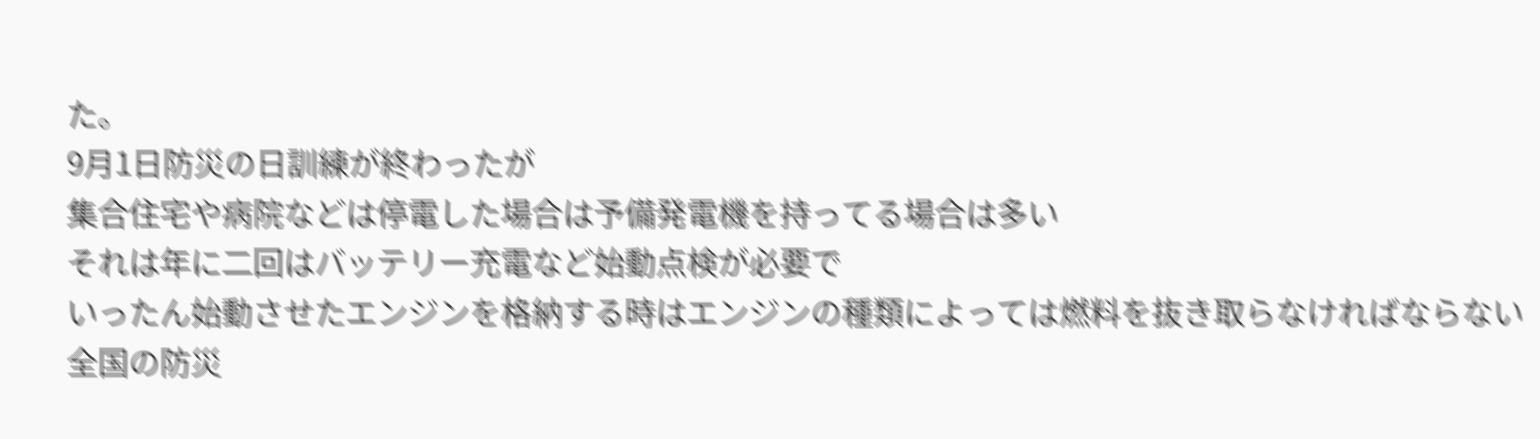た。
9月1日防災の日訓練が終わったが
集合住宅や病院などは停電した場合は予備発電機を持ってる場合は多い
それは年に二回はバッテリー充電など始動点検が必要で
いったん始動させたエンジンを格納する時はエンジンの種類によっては燃料を抜き取らなければならない
全国の防災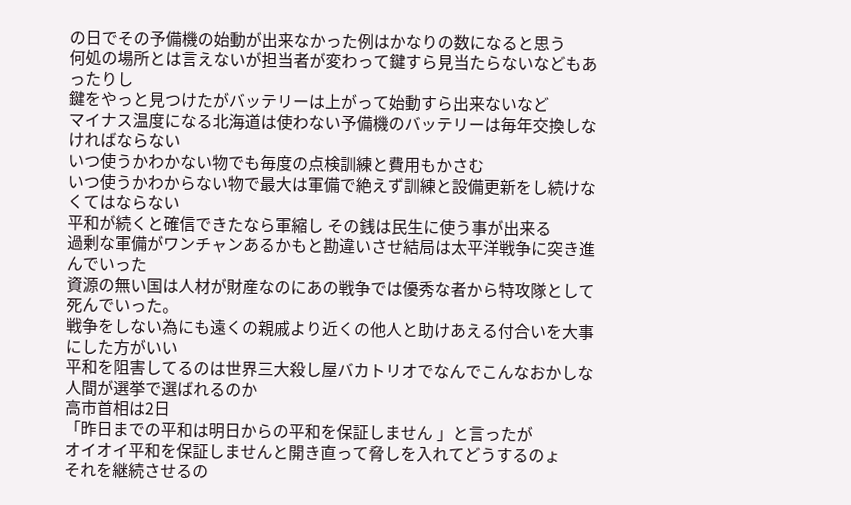の日でその予備機の始動が出来なかった例はかなりの数になると思う
何処の場所とは言えないが担当者が変わって鍵すら見当たらないなどもあったりし
鍵をやっと見つけたがバッテリーは上がって始動すら出来ないなど
マイナス温度になる北海道は使わない予備機のバッテリーは毎年交換しなければならない
いつ使うかわかない物でも毎度の点検訓練と費用もかさむ
いつ使うかわからない物で最大は軍備で絶えず訓練と設備更新をし続けなくてはならない
平和が続くと確信できたなら軍縮し その銭は民生に使う事が出来る
過剰な軍備がワンチャンあるかもと勘違いさせ結局は太平洋戦争に突き進んでいった
資源の無い国は人材が財産なのにあの戦争では優秀な者から特攻隊として死んでいった。
戦争をしない為にも遠くの親戚より近くの他人と助けあえる付合いを大事にした方がいい
平和を阻害してるのは世界三大殺し屋バカトリオでなんでこんなおかしな人間が選挙で選ばれるのか
高市首相は2日
「昨日までの平和は明日からの平和を保証しません 」と言ったが
オイオイ平和を保証しませんと開き直って脅しを入れてどうするのょ
それを継続させるの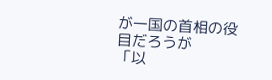が一国の首相の役目だろうが
「以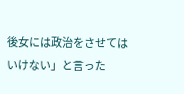後女には政治をさせてはいけない」と言った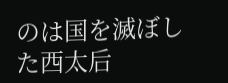のは国を滅ぼした西太后